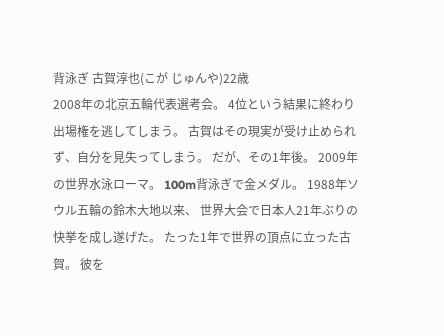背泳ぎ 古賀淳也(こが じゅんや)22歳
2008年の北京五輪代表選考会。 4位という結果に終わり出場権を逃してしまう。 古賀はその現実が受け止められず、自分を見失ってしまう。 だが、その1年後。 2009年の世界水泳ローマ。 100m背泳ぎで金メダル。 1988年ソウル五輪の鈴木大地以来、 世界大会で日本人21年ぶりの快挙を成し遂げた。 たった1年で世界の頂点に立った古賀。 彼を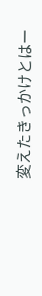変えたきっかけとはー